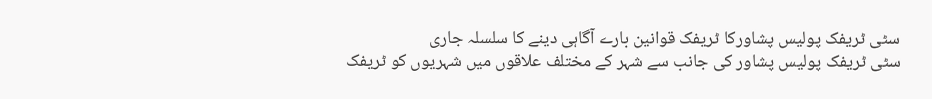سٹی ٹریفک پولیس پشاورکا ٹریفک قوانین بارے آگاہی دینے کا سلسلہ جاری
سٹی ٹریفک پولیس پشاور کی جانب سے شہر کے مختلف علاقوں میں شہریوں کو ٹریفک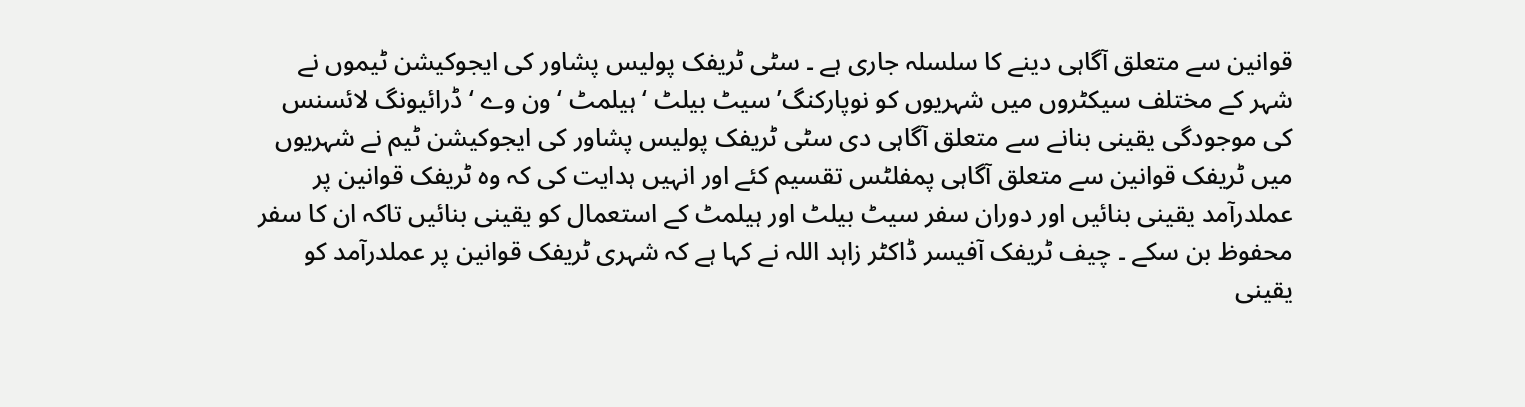قوانین سے متعلق آگاہی دینے کا سلسلہ جاری ہے ۔ سٹی ٹریفک پولیس پشاور کی ایجوکیشن ٹیموں نے شہر کے مختلف سیکٹروں میں شہریوں کو نوپارکنگ’ سیٹ بیلٹ ‘ ہیلمٹ ‘ ون وے ‘ ڈرائیونگ لائسنس کی موجودگی یقینی بنانے سے متعلق آگاہی دی سٹی ٹریفک پولیس پشاور کی ایجوکیشن ٹیم نے شہریوں میں ٹریفک قوانین سے متعلق آگاہی پمفلٹس تقسیم کئے اور انہیں ہدایت کی کہ وہ ٹریفک قوانین پر عملدرآمد یقینی بنائیں اور دوران سفر سیٹ بیلٹ اور ہیلمٹ کے استعمال کو یقینی بنائیں تاکہ ان کا سفر محفوظ بن سکے ۔ چیف ٹریفک آفیسر ڈاکٹر زاہد اللہ نے کہا ہے کہ شہری ٹریفک قوانین پر عملدرآمد کو یقینی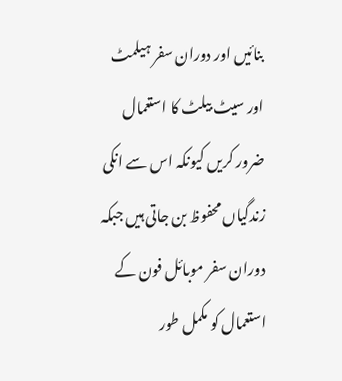بنائیں اور دوران سفر ہیلمٹ اور سیٹ بیلٹ کا استعمال ضرور کریں کیونکہ اس سے انکی زندگیاں محفوظ بن جاتی ہیں جبکہ دوران سفر موبائل فون کے استعمال کو مکمل طور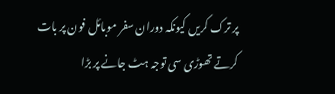پر ترک کریں کیونکہ دوران سفر موبائل فون پر بات کرتے تھوڑی سی توجہ ہٹ جانے پر بڑا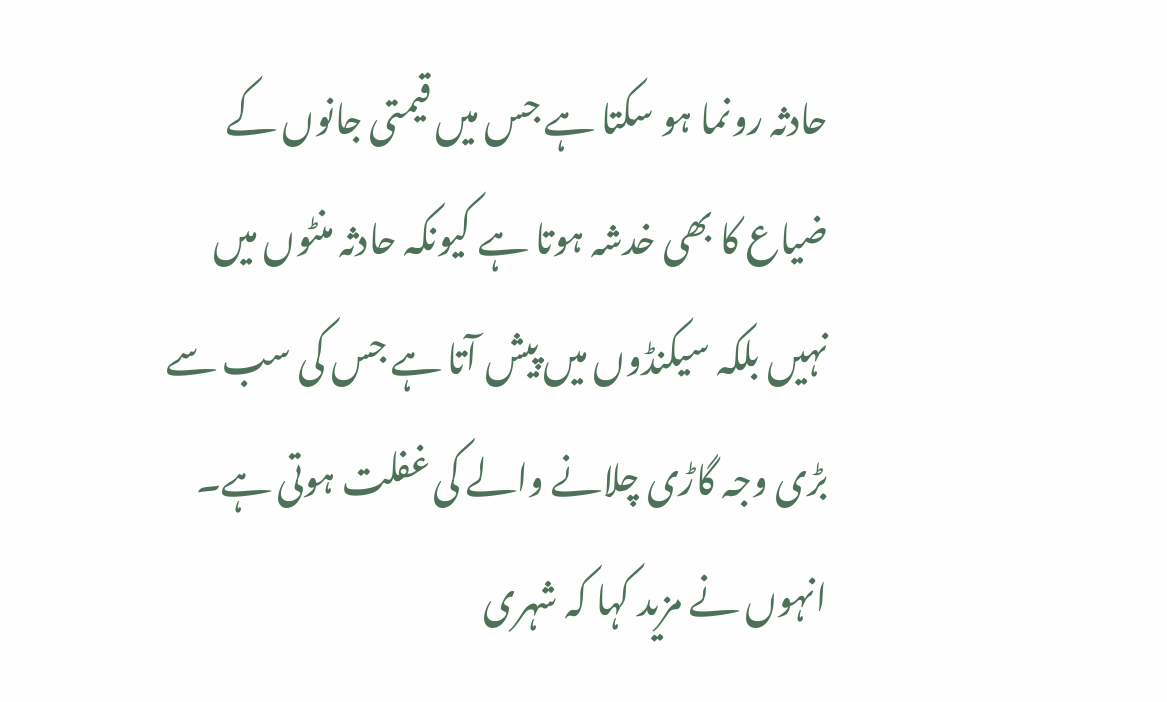حادثہ رونما ہو سکتا ہے جس میں قیمتی جانوں کے ضیاع کا بھی خدشہ ہوتا ہے کیونکہ حادثہ منٹوں میں نہیں بلکہ سیکنڈوں میں پیش آتا ہے جس کی سب سے بڑی وجہ گاڑی چلانے والے کی غفلت ہوتی ہے۔ انہوں نے مزید کہا کہ شہری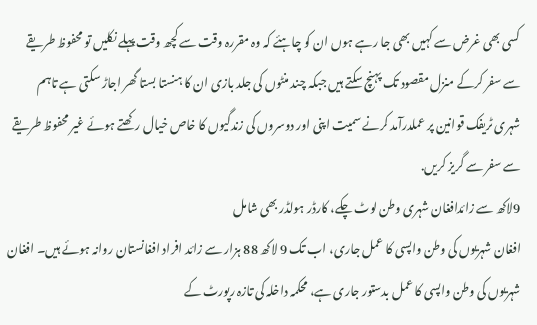کسی بھی غرض سے کہیں بھی جا رہے ہوں ان کو چاہئے کہ وہ مقررہ وقت سے کچھ وقت پہلے نکلیں تو محفوظ طریقے سے سفر کرکے منزل مقصود تک پہنچ سکتے ہیں جبکہ چند منٹوں کی جلد بازی ان کا ہنستا بستا گھر اجاڑ سکتی ہے تاہم شہری ٹریفک قوانین پر عملدرآمد کرنے سمیت اپنی اور دوسروں کی زندگیوں کا خاص خیال رکھتے ہوئے غیر محفوظ طریقے سے سفر سے گریز کریں.
9لاکھ سے زائدافغان شہری وطن لوٹ چکے، کارڈر ہولڈر بھی شامل
افغان شہریوں کی وطن واپسی کا عمل جاری، اب تک 9 لاکھ 88 ہزار سے زائد افراد افغانستان روانہ ہوئے ہیں۔ افغان شہریوں کی وطن واپسی کا عمل بدستور جاری ہے، محکمہ داخلہ کی تازہ رپورٹ کے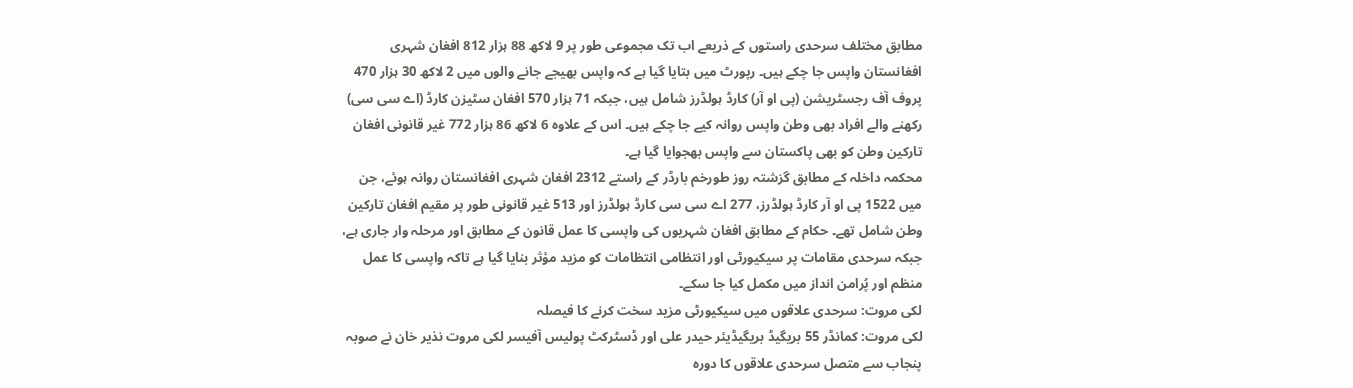مطابق مختلف سرحدی راستوں کے ذریعے اب تک مجموعی طور پر 9 لاکھ 88 ہزار 812 افغان شہری افغانستان واپس جا چکے ہیں۔ رپورٹ میں بتایا گیا ہے کہ واپس بھیجے جانے والوں میں 2 لاکھ 30 ہزار 470 پروف آف رجسٹریشن (پی او آر) کارڈ ہولڈرز شامل ہیں، جبکہ 71 ہزار 570 افغان سٹیزن کارڈ (اے سی سی) رکھنے والے افراد بھی وطن واپس روانہ کیے جا چکے ہیں۔ اس کے علاوہ 6 لاکھ 86 ہزار 772 غیر قانونی افغان تارکین وطن کو بھی پاکستان سے واپس بھجوایا گیا ہے۔
محکمہ داخلہ کے مطابق گزشتہ روز طورخم بارڈر کے راستے 2312 افغان شہری افغانستان روانہ ہوئے، جن میں 1522 پی او آر کارڈ ہولڈرز، 277 اے سی سی کارڈ ہولڈرز اور 513 غیر قانونی طور پر مقیم افغان تارکین وطن شامل تھے۔ حکام کے مطابق افغان شہریوں کی واپسی کا عمل قانون کے مطابق اور مرحلہ وار جاری ہے، جبکہ سرحدی مقامات پر سیکیورٹی اور انتظامی انتظامات کو مزید مؤثر بنایا گیا ہے تاکہ واپسی کا عمل منظم اور پُرامن انداز میں مکمل کیا جا سکے۔
لکی مروت: سرحدی علاقوں میں سیکیورٹی مزید سخت کرنے کا فیصلہ
لکی مروت: کمانڈر 55 بریگیڈ بریگیڈیئر حیدر علی اور ڈسٹرکٹ پولیس آفیسر لکی مروت نذیر خان نے صوبہ پنجاب سے متصل سرحدی علاقوں کا دورہ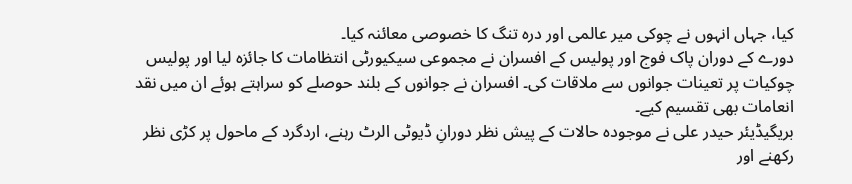کیا، جہاں انہوں نے چوکی میر عالمی اور درہ تنگ کا خصوصی معائنہ کیا۔
دورے کے دوران پاک فوج اور پولیس کے افسران نے مجموعی سیکیورٹی انتظامات کا جائزہ لیا اور پولیس چوکیات پر تعینات جوانوں سے ملاقات کی۔ افسران نے جوانوں کے بلند حوصلے کو سراہتے ہوئے ان میں نقد انعامات بھی تقسیم کیے۔
بریگیڈیئر حیدر علی نے موجودہ حالات کے پیش نظر دورانِ ڈیوٹی الرٹ رہنے، اردگرد کے ماحول پر کڑی نظر رکھنے اور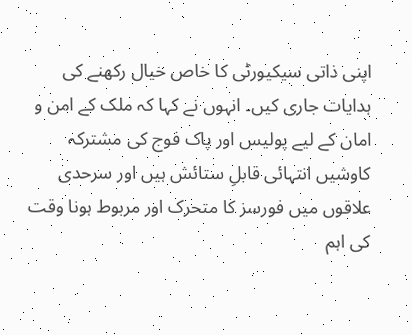اپنی ذاتی سیکیورٹی کا خاص خیال رکھنے کی ہدایات جاری کیں۔ انہوں نے کہا کہ ملک کے امن و امان کے لیے پولیس اور پاک فوج کی مشترکہ کاوشیں انتہائی قابلِ ستائش ہیں اور سرحدی علاقوں میں فورسز کا متحرک اور مربوط ہونا وقت کی اہم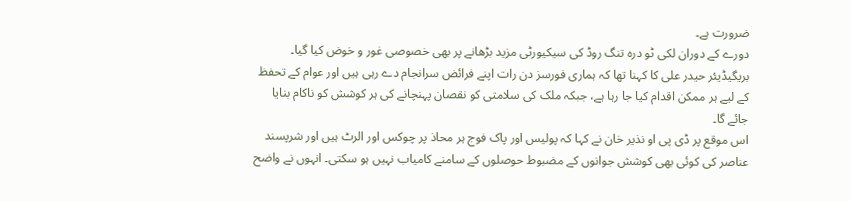ضرورت ہے۔
دورے کے دوران لکی ٹو درہ تنگ روڈ کی سیکیورٹی مزید بڑھانے پر بھی خصوصی غور و خوض کیا گیا۔ بریگیڈیئر حیدر علی کا کہنا تھا کہ ہماری فورسز دن رات اپنے فرائض سرانجام دے رہی ہیں اور عوام کے تحفظ کے لیے ہر ممکن اقدام کیا جا رہا ہے، جبکہ ملک کی سلامتی کو نقصان پہنچانے کی ہر کوشش کو ناکام بنایا جائے گا۔
اس موقع پر ڈی پی او نذیر خان نے کہا کہ پولیس اور پاک فوج ہر محاذ پر چوکس اور الرٹ ہیں اور شرپسند عناصر کی کوئی بھی کوشش جوانوں کے مضبوط حوصلوں کے سامنے کامیاب نہیں ہو سکتی۔ انہوں نے واضح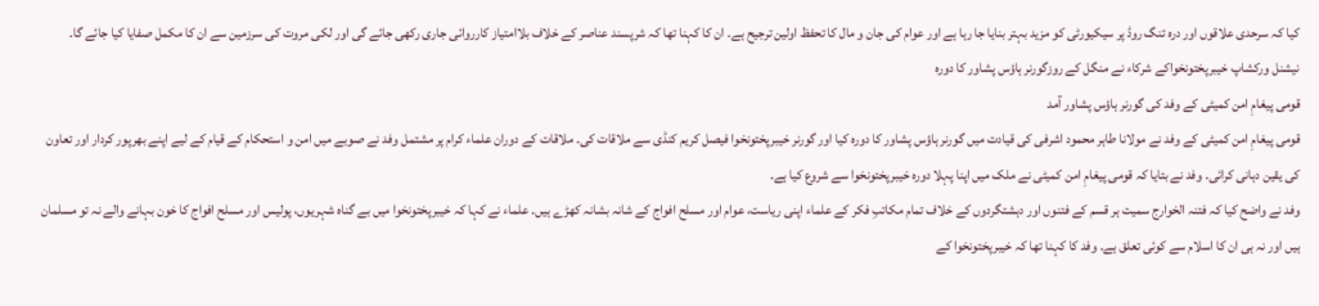کیا کہ سرحدی علاقوں اور درہ تنگ روڈ پر سیکیورٹی کو مزید بہتر بنایا جا رہا ہے اور عوام کی جان و مال کا تحفظ اولین ترجیح ہے۔ ان کا کہنا تھا کہ شرپسند عناصر کے خلاف بلاامتیاز کارروائی جاری رکھی جائے گی اور لکی مروت کی سرزمین سے ان کا مکمل صفایا کیا جائے گا۔
نیشنل ورکشاپ خیبرپختونخواکے شرکاء نے منگل کے روزگورنر ہاؤس پشاور کا دورہ
قومی پیغامِ امن کمیٹی کے وفد کی گورنر ہاؤس پشاور آمد
قومی پیغامِ امن کمیٹی کے وفد نے مولانا طاہر محمود اشرفی کی قیادت میں گورنر ہاؤس پشاور کا دورہ کیا اور گورنر خیبرپختونخوا فیصل کریم کنڈی سے ملاقات کی۔ ملاقات کے دوران علماء کرام پر مشتمل وفد نے صوبے میں امن و استحکام کے قیام کے لیے اپنے بھرپور کردار اور تعاون کی یقین دہانی کرائی۔ وفد نے بتایا کہ قومی پیغامِ امن کمیٹی نے ملک میں اپنا پہلا دورہ خیبرپختونخوا سے شروع کیا ہے۔
وفد نے واضح کیا کہ فتنہ الخوارج سمیت ہر قسم کے فتنوں اور دہشتگردوں کے خلاف تمام مکاتبِ فکر کے علماء اپنی ریاست، عوام اور مسلح افواج کے شانہ بشانہ کھڑے ہیں۔ علماء نے کہا کہ خیبرپختونخوا میں بے گناہ شہریوں، پولیس اور مسلح افواج کا خون بہانے والے نہ تو مسلمان ہیں اور نہ ہی ان کا اسلام سے کوئی تعلق ہے۔ وفد کا کہنا تھا کہ خیبرپختونخوا کے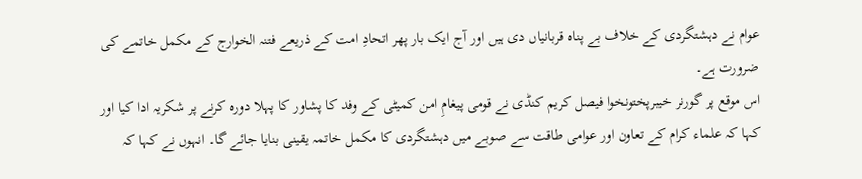عوام نے دہشتگردی کے خلاف بے پناہ قربانیاں دی ہیں اور آج ایک بار پھر اتحادِ امت کے ذریعے فتنہ الخوارج کے مکمل خاتمے کی ضرورت ہے۔
اس موقع پر گورنر خیبرپختونخوا فیصل کریم کنڈی نے قومی پیغامِ امن کمیٹی کے وفد کا پشاور کا پہلا دورہ کرنے پر شکریہ ادا کیا اور کہا کہ علماء کرام کے تعاون اور عوامی طاقت سے صوبے میں دہشتگردی کا مکمل خاتمہ یقینی بنایا جائے گا۔ انہوں نے کہا کہ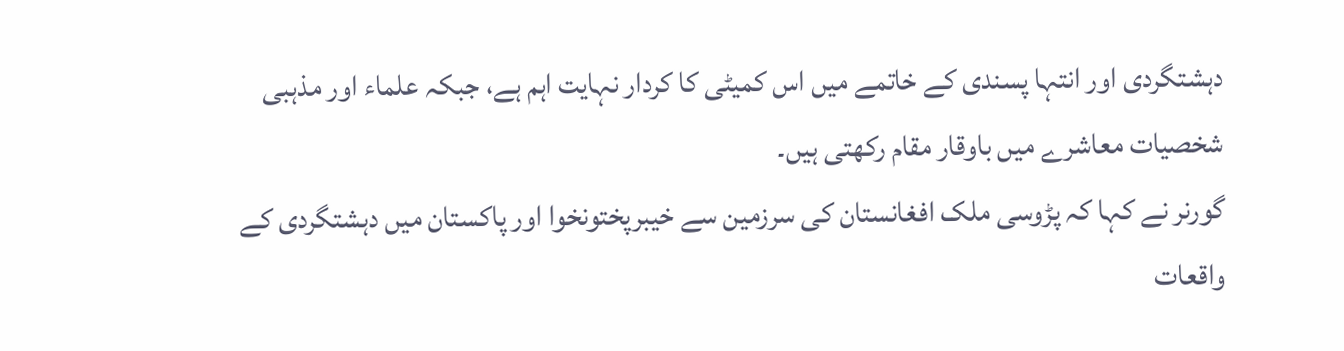دہشتگردی اور انتہا پسندی کے خاتمے میں اس کمیٹی کا کردار نہایت اہم ہے، جبکہ علماء اور مذہبی شخصیات معاشرے میں باوقار مقام رکھتی ہیں۔
گورنر نے کہا کہ پڑوسی ملک افغانستان کی سرزمین سے خیبرپختونخوا اور پاکستان میں دہشتگردی کے واقعات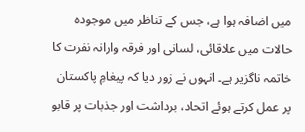میں اضافہ ہوا ہے، جس کے تناظر میں موجودہ حالات میں علاقائی، لسانی اور فرقہ وارانہ نفرت کا خاتمہ ناگزیر ہے۔ انہوں نے زور دیا کہ پیغامِ پاکستان پر عمل کرتے ہوئے اتحاد، برداشت اور جذبات پر قابو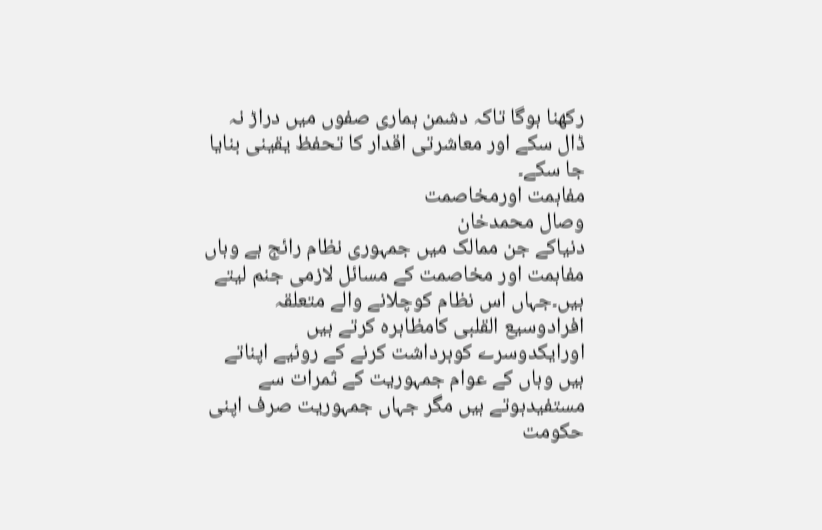رکھنا ہوگا تاکہ دشمن ہماری صفوں میں دراڑ نہ ڈال سکے اور معاشرتی اقدار کا تحفظ یقینی بنایا جا سکے۔
مفاہمت اورمخاصمت
وصال محمدخان
دنیاکے جن ممالک میں جمہوری نظام رائج ہے وہاں مفاہمت اور مخاصمت کے مسائل لازمی جنم لیتے ہیں۔جہاں اس نظام کوچلانے والے متعلقہ افرادوسیع القلبی کامظاہرہ کرتے ہیں اورایکدوسرے کوبرداشت کرنے کے روئیے اپناتے ہیں وہاں کے عوام جمہوریت کے ثمرات سے مستفیدہوتے ہیں مگر جہاں جمہوریت صرف اپنی حکومت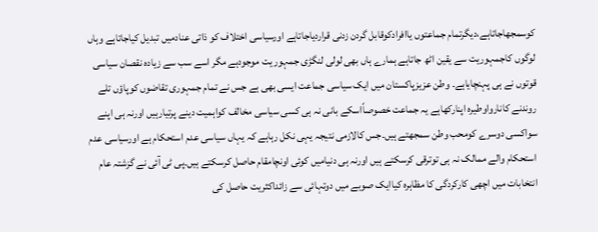کوسمجھاجاتاہے،دیگرتمام جماعتوں یاافرادکوقابل گردن زدنی قراردیاجاتاہے اورسیاسی اختلاف کو ذاتی عنادمیں تبدیل کیاجاتاہے وہاں لوگوں کاجمہوریت سے یقین اٹھ جاتاہے ہمارے ہاں بھی لولی لنگڑی جمہور یت موجودہے مگر اسے سب سے زیادہ نقصان سیاسی قوتوں نے ہی پہنچایاہے۔ وطن عزیزپاکستان میں ایک سیاسی جماعت ایسی بھی ہے جس نے تمام جمہوری تقاضوں کوپاؤں تلے روندنے کانارواوطیرہ اپنارکھاہے یہ جماعت خصوصاًاسکے بانی نہ ہی کسی سیاسی مخالف کواہمیت دینے پرتیارہیں اورنہ ہی اپنے سواکسی دوسرے کومحب وطن سمجھتے ہیں۔جس کالازمی نتیجہ یہی نکل رہاہے کہ یہاں سیاسی عدم استحکام ہے اورسیاسی عدم استحکام والے ممالک نہ ہی توترقی کرسکتے ہیں اورنہ ہی دنیامیں کوئی اونچامقام حاصل کرسکتے ہیں۔پی ٹی آئی نے گزشتہ عام انتخابات میں اچھی کارکردگی کا مظاہرہ کیاایک صوبے میں دوتہائی سے زائداکثریت حاصل کی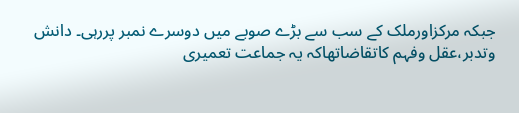جبکہ مرکزاورملک کے سب سے بڑے صوبے میں دوسرے نمبر پررہی۔ دانش وتدبر،عقل وفہم کاتقاضاتھاکہ یہ جماعت تعمیری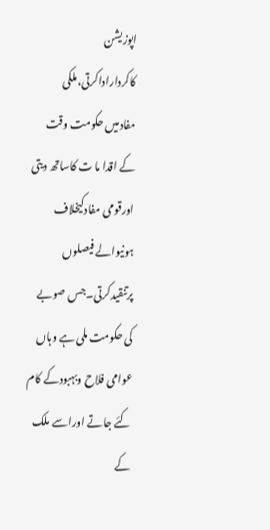اپوزیشن کاکرداراداکرتی،ملکی مفادمیں حکومت وقت کے اقدا ما ت کاساتھ دیتی اورقومی مفادکیخلاف ہونیوالے فیصلوں پرتنقیدکرتی۔جس صوبے کی حکومت ملی ہے وہاں عوامی فلاح وبہبودکے کام کئے جاتے اوراسے ملک کے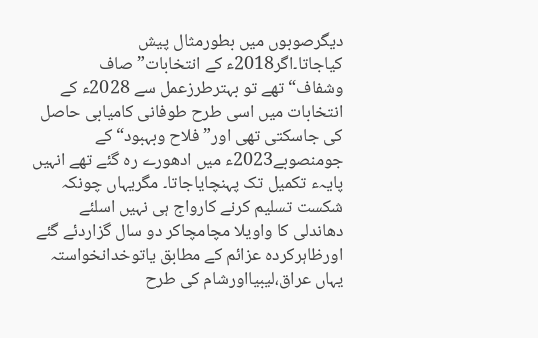دیگرصوبوں میں بطورمثال پیش کیاجاتا۔اگر2018ء کے انتخابات”صاف وشفاف“تھے تو بہترطرزعمل سے 2028ء کے انتخابات میں اسی طرح طوفانی کامیابی حاصل کی جاسکتی تھی اور”فلاح وبہبود“کے جومنصوبے2023ء میں ادھورے رہ گئے تھے انہیں پایہء تکمیل تک پہنچایاجاتا۔ مگریہاں چونکہ شکست تسلیم کرنے کارواج ہی نہیں اسلئے دھاندلی کا واویلا مچامچاکر دو سال گزاردئے گئے اورظاہرکردہ عزائم کے مطابق یاتوخدانخواستہ یہاں عراق،لیبیااورشام کی طرح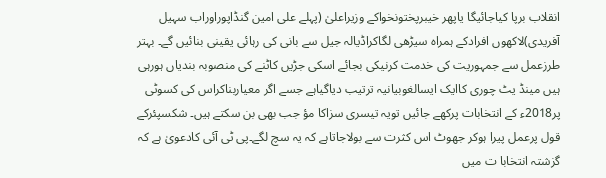انقلاب برپا کیاجائیگا یاپھر خیبرپختونخواکے وزیراعلیٰ (پہلے علی امین گنڈاپوراوراب سہیل آفریدی)لاکھوں افرادکے ہمراہ سیڑھی لگاکراڈیالہ جیل سے بانی کی رہائی یقینی بنائیں گے۔ بہتر طرزعمل سے جمہوریت کی خدمت کرنیکی بجائے اسکی جڑیں کاٹنے کی منصوبہ بندیاں ہورہی ہیں مینڈ یٹ چوری کاایک ایسالغوبیانیہ ترتیب دیاگیاہے جسے اگر معیاربناکراس کی کسوٹی پر2018ء کے انتخابات پرکھے جائیں تویہ تیسری سزاکا مؤ جب بھی بن سکتے ہیں۔ شکسپئرکے قول پرعمل پیرا ہوکر جھوٹ اس کثرت سے بولاجاتاہے کہ یہ سچ لگے۔پی ٹی آئی کادعویٰ ہے کہ گزشتہ انتخابا ت میں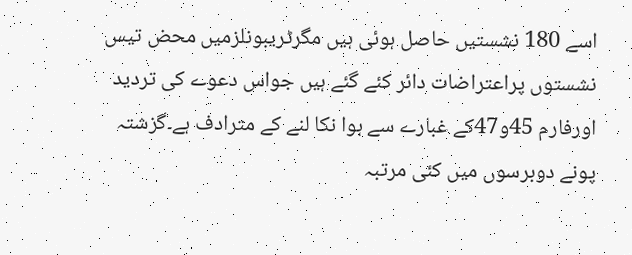اسے 180 نشستیں حاصل ہوئی ہیں مگرٹریبونلزمیں محض تیس نشستوں پراعتراضات دائر کئے گئے ہیں جواس دعوے کی تردید اورفارم 45و47کے غبارے سے ہوا نکا لنے کے مترادف ہے۔گزشتہ پونے دوبرسوں میں کئی مرتبہ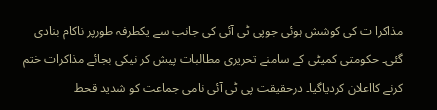مذاکرا ت کی کوشش ہوئی جوپی ٹی آئی کی جانب سے یکطرفہ طورپر ناکام بنادی گئی۔ حکومتی کمیٹی کے سامنے تحریری مطالبات پیش کر نیکی بجائے مذاکرات ختم کرنے کااعلان کردیاگیا۔ درحقیقت پی ٹی آئی نامی جماعت کو شدید قحط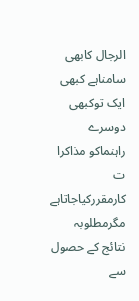الرجال کابھی سامناہے کبھی ایک توکبھی دوسرے راہنماکو مذاکرا ت کارمقررکیاجاتاہے مگرمطلوبہ نتائج کے حصول سے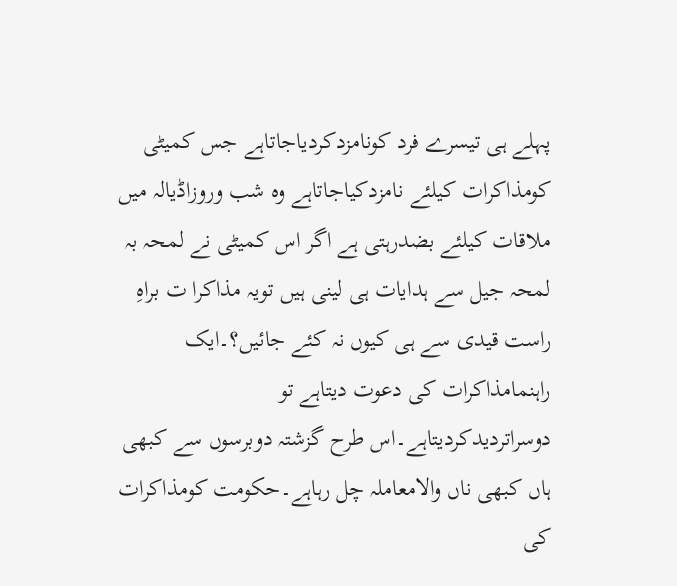پہلے ہی تیسرے فرد کونامزدکردیاجاتاہے جس کمیٹی کومذاکرات کیلئے نامزدکیاجاتاہے وہ شب وروزاڈیالہ میں ملاقات کیلئے بضدرہتی ہے اگر اس کمیٹی نے لمحہ بہ لمحہ جیل سے ہدایات ہی لینی ہیں تویہ مذاکرا ت براہِ راست قیدی سے ہی کیوں نہ کئے جائیں؟۔ایک راہنمامذاکرات کی دعوت دیتاہے تو دوسراتردیدکردیتاہے۔اس طرح گزشتہ دوبرسوں سے کبھی ہاں کبھی ناں والامعاملہ چل رہاہے۔حکومت کومذاکرات کی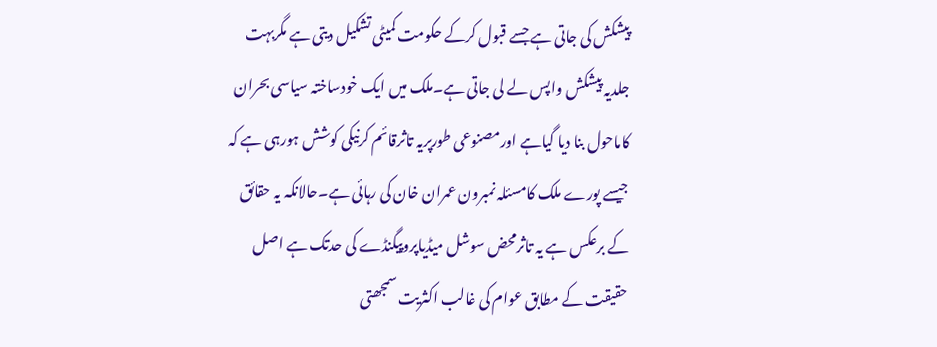پیشکش کی جاتی ہے جسے قبول کرکے حکومت کمیٹی تشکیل دیتی ہے مگربہت جلدیہ پیشکش واپس لے لی جاتی ہے۔ملک میں ایک خودساختہ سیاسی بحران کاماحول بنا دیا گیاہے اورمصنوعی طورپریہ تاثرقائم کرنیکی کوشش ہورہی ہے کہ جیسے پورے ملک کامسئلہ نمبرون عمران خان کی رہائی ہے۔حالانکہ یہ حقائق کے برعکس ہے یہ تاثرمحض سوشل میڈیاپروپیگنڈے کی حدتک ہے اصل حقیقت کے مطابق عوام کی غالب اکثریت سمجھتی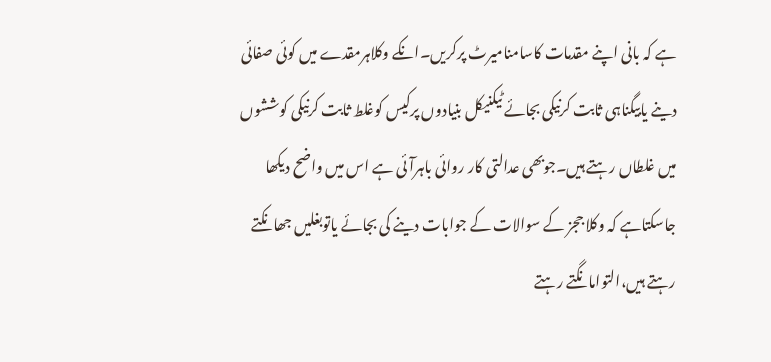ہے کہ بانی اپنے مقدمات کاسامنامیرٹ پرکریں۔انکے وکلاہرمقدے میں کوئی صفائی دینے یابیگناہی ثابت کرنیکی بجائے ٹیکنیکل بنیادوں پرکیس کوغلط ثابت کرنیکی کوششوں میں غلطاں رہتے ہیں۔جوبھی عدالتی کار روائی باہرآئی ہے اس میں واضح دیکھا جاسکتاہے کہ وکلا ججز کے سوالات کے جوابات دینے کی بجائے یاتوبغلیں جھانکتے رہتے ہیں،التوامانگتے رہتے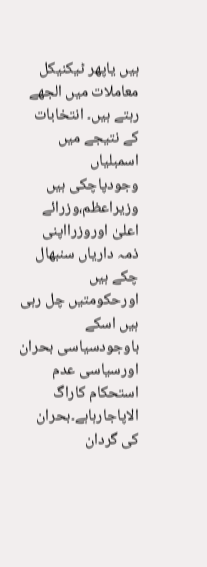ہیں یاپھر ٹیکنیکل معاملات میں الجھے رہتے ہیں۔ انتخابات کے نتیجے میں اسمبلیاں وجودپاچکی ہیں وزیراعظم،وزرائے اعلیٰ اوروزرااپنی ذمہ داریاں سنبھال چکے ہیں اورحکومتیں چل رہی ہیں اسکے باوجودسیاسی بحران اورسیاسی عدم استحکام کاراگ الاپاجارہاہے۔بحران کی گردان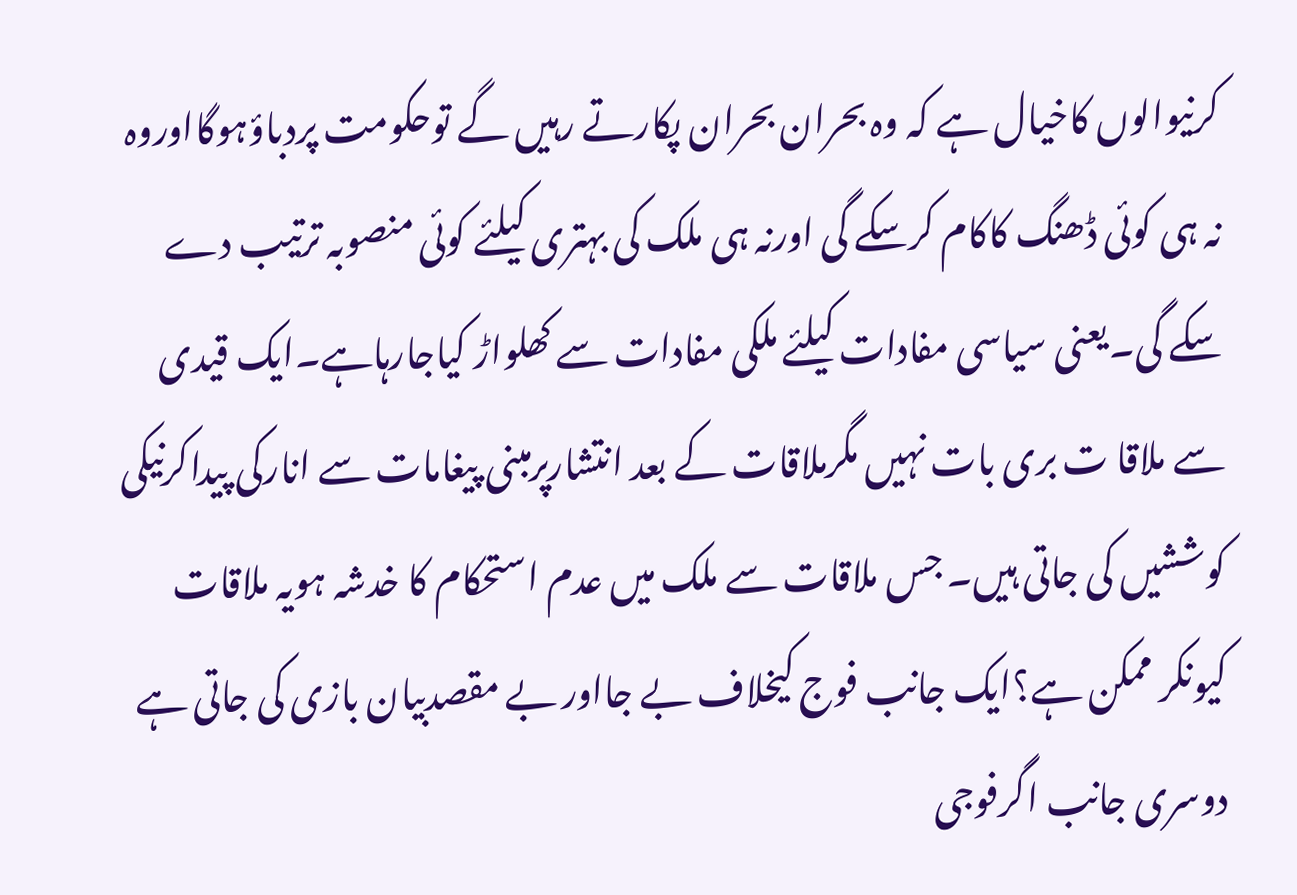کرنیوالوں کاخیال ہے کہ وہ بحران بحران پکارتے رہیں گے توحکومت پردباؤہوگااوروہ نہ ہی کوئی ڈھنگ کاکام کرسکے گی اورنہ ہی ملک کی بہتری کیلئے کوئی منصوبہ ترتیب دے سکے گی۔یعنی سیاسی مفادات کیلئے ملکی مفادات سے کھلواڑ کیاجارہاہے۔ایک قیدی سے ملاقا ت بری بات نہیں مگرملاقات کے بعد انتشارپرمبنی پیغامات سے انارکی پیداکرنیکی کوششیں کی جاتی ہیں۔ جس ملاقات سے ملک میں عدم استحکام کا خدشہ ہویہ ملاقات کیونکر ممکن ہے؟ایک جانب فوج کیخلاف بے جااور بے مقصدبیان بازی کی جاتی ہے دوسری جانب اگرفوجی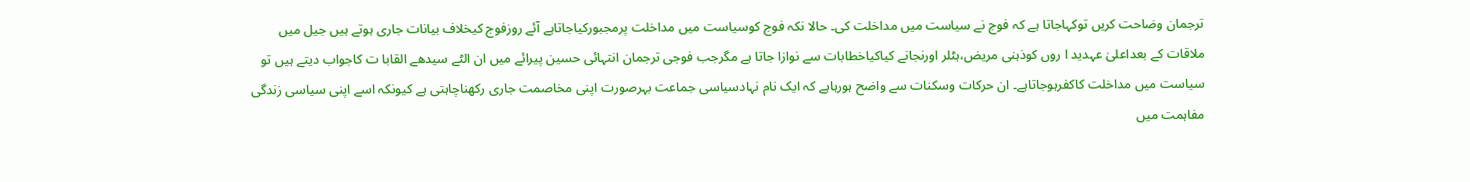ترجمان وضاحت کریں توکہاجاتا ہے کہ فوج نے سیاست میں مداخلت کی۔ حالا نکہ فوج کوسیاست میں مداخلت پرمجبورکیاجاتاہے آئے روزفوج کیخلاف بیانات جاری ہوتے ہیں جیل میں ملاقات کے بعداعلیٰ عہدید ا روں کوذہنی مریض،ہٹلر اورنجانے کیاکیاخطابات سے نوازا جاتا ہے مگرجب فوجی ترجمان انتہائی حسین پیرائے میں ان الٹے سیدھے القابا ت کاجواب دیتے ہیں تو سیاست میں مداخلت کاکفرہوجاتاہے۔ ان حرکات وسکنات سے واضح ہورہاہے کہ ایک نام نہادسیاسی جماعت بہرصورت اپنی مخاصمت جاری رکھناچاہتی ہے کیونکہ اسے اپنی سیاسی زندگی مفاہمت میں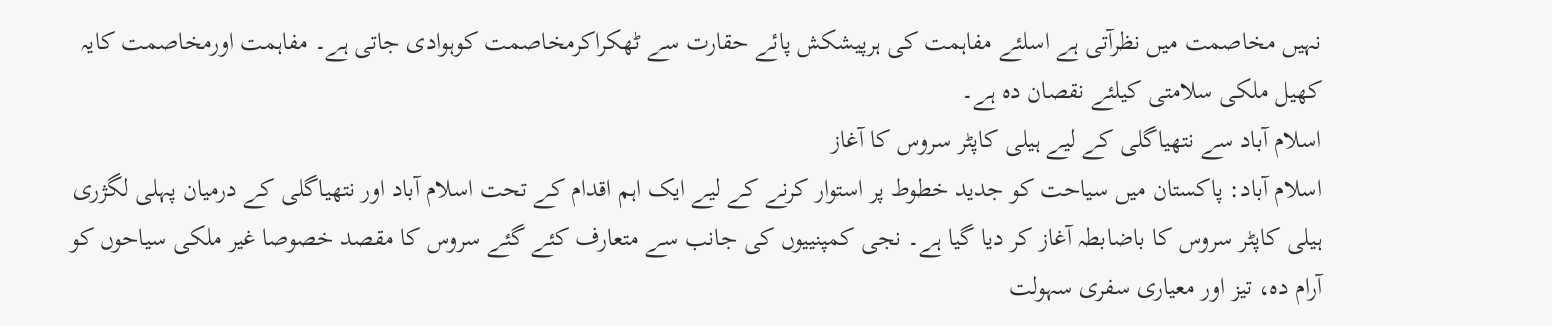نہیں مخاصمت میں نظرآتی ہے اسلئے مفاہمت کی ہرپیشکش پائے حقارت سے ٹھکراکرمخاصمت کوہوادی جاتی ہے۔ مفاہمت اورمخاصمت کایہ کھیل ملکی سلامتی کیلئے نقصان دہ ہے۔
اسلام آباد سے نتھیاگلی کے لیے ہیلی کاپٹر سروس کا آغاز
اسلام آباد: پاکستان میں سیاحت کو جدید خطوط پر استوار کرنے کے لیے ایک اہم اقدام کے تحت اسلام آباد اور نتھیاگلی کے درمیان پہلی لگژری ہیلی کاپٹر سروس کا باضابطہ آغاز کر دیا گیا ہے۔ نجی کمپنییوں کی جانب سے متعارف کئے گئے سروس کا مقصد خصوصا غیر ملکی سیاحوں کو آرام دہ، تیز اور معیاری سفری سہولت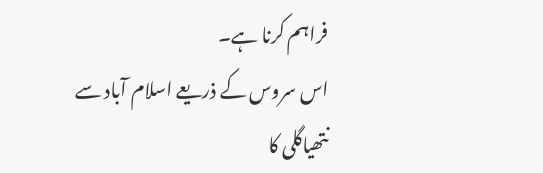فراہم کرنا ہے۔
اس سروس کے ذریعے اسلام آباد سے نتھیاگلی کا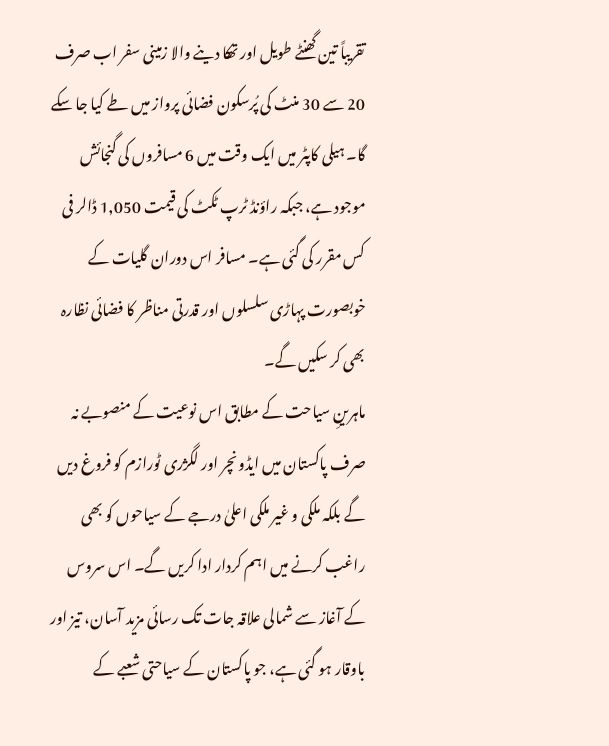تقریباً تین گھنٹے طویل اور تھکا دینے والا زمینی سفر اب صرف 20 سے 30 منٹ کی پُرسکون فضائی پرواز میں طے کیا جا سکے گا۔ ہیلی کاپٹر میں ایک وقت میں 6 مسافروں کی گنجائش موجود ہے، جبکہ راؤنڈ ٹرپ ٹکٹ کی قیمت 1,050 ڈالر فی کس مقرر کی گئی ہے۔ مسافر اس دوران گلیات کے خوبصورت پہاڑی سلسلوں اور قدرتی مناظر کا فضائی نظارہ بھی کر سکیں گے۔
ماہرینِ سیاحت کے مطابق اس نوعیت کے منصوبے نہ صرف پاکستان میں ایڈونچر اور لگژری ٹورازم کو فروغ دیں گے بلکہ ملکی و غیر ملکی اعلیٰ درجے کے سیاحوں کو بھی راغب کرنے میں اہم کردار ادا کریں گے۔ اس سروس کے آغاز سے شمالی علاقہ جات تک رسائی مزید آسان، تیز اور باوقار ہو گئی ہے، جو پاکستان کے سیاحتی شعبے کے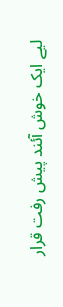لیے ایک خوش آئند پیش رفت قرار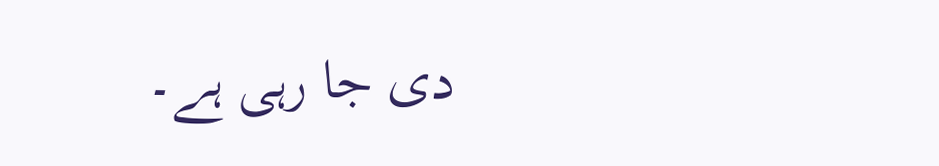دی جا رہی ہے۔